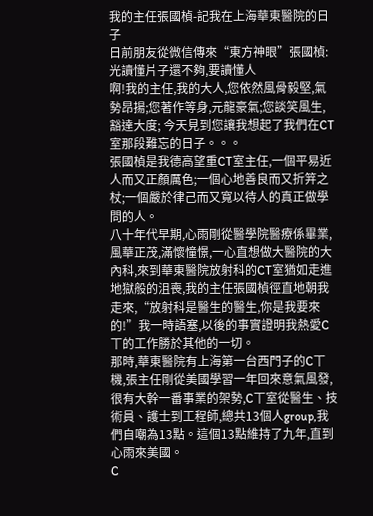我的主任張國楨-記我在上海華東醫院的日子
日前朋友從微信傳來“東方神眼”張國楨:光讀懂片子還不夠,要讀懂人
啊!我的主任,我的大人,您依然風骨毅堅,氣勢昂揚;您著作等身,元龍豪氣;您談笑風生,豁達大度; 今天見到您讓我想起了我們在CT室那段難忘的日子。。。
張國楨是我德高望重CT室主任,一個平易近人而又正顏厲色;一個心地善良而又折笄之杖;一個嚴於律己而又寬以待人的真正做學問的人。
八十年代早期,心雨剛從醫學院醫療係畢業,風華正茂,滿懷憧憬,一心直想做大醫院的大內科,來到華東醫院放射科的CT室猶如走進地獄般的沮喪,我的主任張國楨徑直地朝我走來,“放射科是醫生的醫生,你是我要來的!”我一時語塞,以後的事實證明我熱愛C丅的工作勝於其他的一切。
那時,華東醫院有上海第一台西門子的C丅機,張主任剛從美國學習一年回來意氣風發,很有大幹一番事業的架勢,C丅室從醫生、技術員、護士到工程師,總共13個人group,我們自嘲為13點。這個13點維持了九年,直到心雨來美國。
C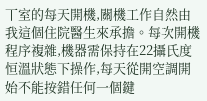丅室的每天開機,關機工作自然由我這個住院醫生來承擔。每次開機程序複雜,機器需保持在22攝氏度恒溫狀態下操作,每天從開空調開始不能按錯任何一個鍵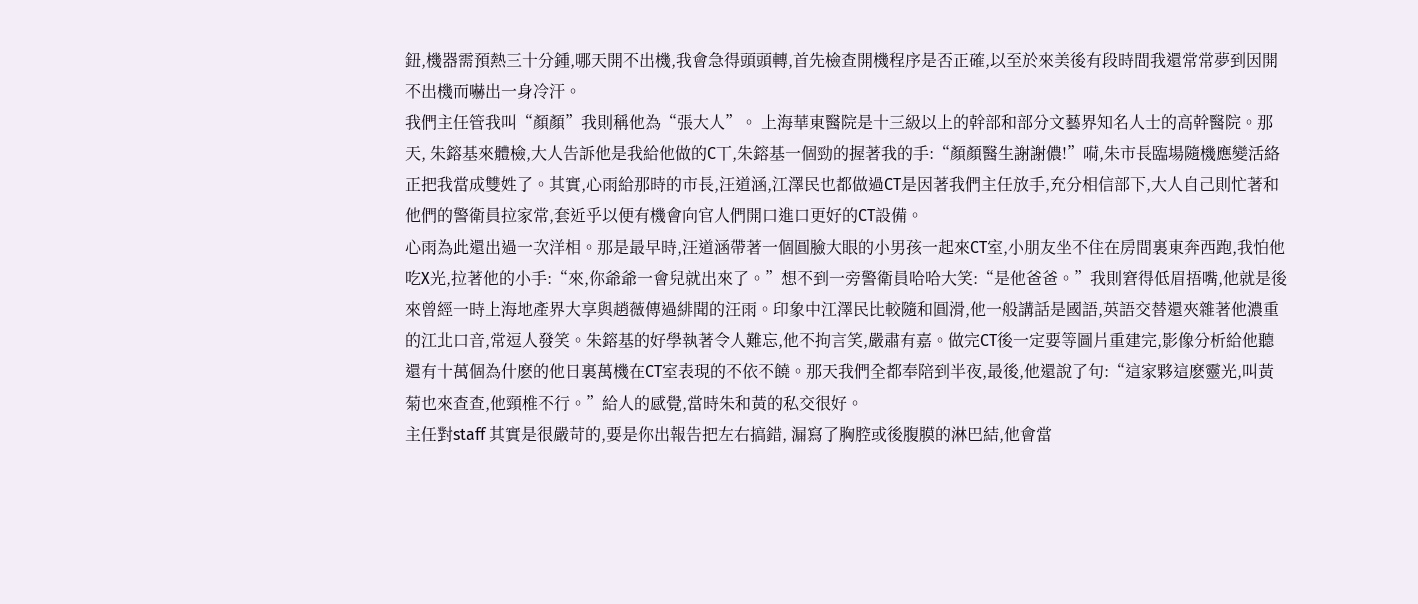鈕,機器需預熱三十分鍾,哪天開不出機,我會急得頭頭轉,首先檢查開機程序是否正確,以至於來美後有段時間我還常常夢到因開不出機而嚇出一身冷汗。
我們主任管我叫“顏顏”我則稱他為“張大人”。 上海華東醫院是十三級以上的幹部和部分文藝界知名人士的高幹醫院。那天, 朱鎔基來體檢,大人告訴他是我給他做的C丅,朱鎔基一個勁的握著我的手:“顏顏醫生謝謝儂!”嗬,朱市長臨場隨機應變活絡正把我當成雙姓了。其實,心雨給那時的市長,汪道涵,江澤民也都做過CT是因著我們主任放手,充分相信部下,大人自己則忙著和他們的警衛員拉家常,套近乎以便有機會向官人們開口進口更好的CT設備。
心雨為此還出過一次洋相。那是最早時,汪道涵帶著一個圓臉大眼的小男孩一起來CT室,小朋友坐不住在房間裏東奔西跑,我怕他吃X光,拉著他的小手:“來,你爺爺一會兒就出來了。”想不到一旁警衛員哈哈大笑:“是他爸爸。”我則窘得低眉捂嘴,他就是後來曾經一時上海地產界大享與趙薇傳過緋聞的汪雨。印象中江澤民比較隨和圓滑,他一般講話是國語,英語交替還夾雜著他濃重的江北口音,常逗人發笑。朱鎔基的好學執著令人難忘,他不拘言笑,嚴肅有嘉。做完CT後一定要等圖片重建完,影像分析給他聽還有十萬個為什麽的他日裏萬機在CT室表現的不依不饒。那天我們全都奉陪到半夜,最後,他還說了句:“這家夥這麽靈光,叫黃菊也來查查,他頸椎不行。”給人的感覺,當時朱和黃的私交很好。
主任對staff 其實是很嚴苛的,要是你出報告把左右搞錯, 漏寫了胸腔或後腹膜的淋巴結,他會當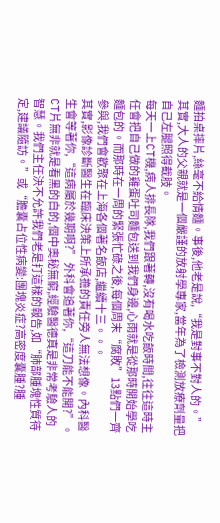麵拍桌摔片,絲毫不給情麵。事後,他老是說,“我是對事不對人的。” 其實,大人的父親就是一個嚴謹的放射學專家,當年為了檢測放療劑量把自己左腿照得截肢。
每天一上CT機,病人排長隊,我們跟著轉,沒有喝水吃飯時間,往往這時主任會把自己做的雞蛋吐司麵包送到我們身邊,心雨就是從那時開始學吃麵包的。而那時在一周的緊張忙碌之後,每個周末“腐敗”13點們一齊參與,我們會歡聚在上海各個著名飯店,繼續十三。。。
其實,影像診斷醫生在臨床決策上所承擔的責任旁人無法想像。內科醫生會等著你,“這病屬於幾期啊?” 外科會追著你,“這刀能不能開?”。CT片無非就是看黑的白的,個中奧秘無窮,經驗醫德真是非常考驗人的智慧。我們主任決不允許我們老是打這樣的報告,如“肺部腫塊性質待定,建議隨訪。”或“膽囊占位性病變:團塊炎症?高密度囊腫?腫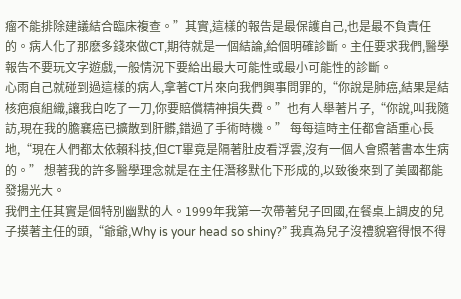瘤不能排除建議結合臨床複查。”其實,這樣的報告是最保護自己,也是最不負責任的。病人化了那麽多錢來做CT,期待就是一個結論,給個明確診斷。主任要求我們,醫學報告不要玩文字遊戲,一般情況下要給出最大可能性或最小可能性的診斷。
心雨自己就碰到過這樣的病人,拿著CT片來向我們興事問罪的,“你說是肺癌,結果是結核疤痕組織,讓我白吃了一刀,你要賠償精神損失費。”也有人舉著片子,“你說,叫我隨訪,現在我的膽襄癌已擴散到肝髒,錯過了手術時機。” 每每這時主任都會語重心長地,“現在人們都太依賴科技,但CT畢竟是隔著肚皮看浮雲,沒有一個人會照著書本生病的。” 想著我的許多醫學理念就是在主任潛移默化下形成的,以致後來到了美國都能發揚光大。
我們主任其實是個特別幽默的人。1999年我第一次帶著兒子回國,在餐桌上調皮的兒子摸著主任的頭,“爺爺,Why is your head so shiny?” 我真為兒子沒禮貌窘得恨不得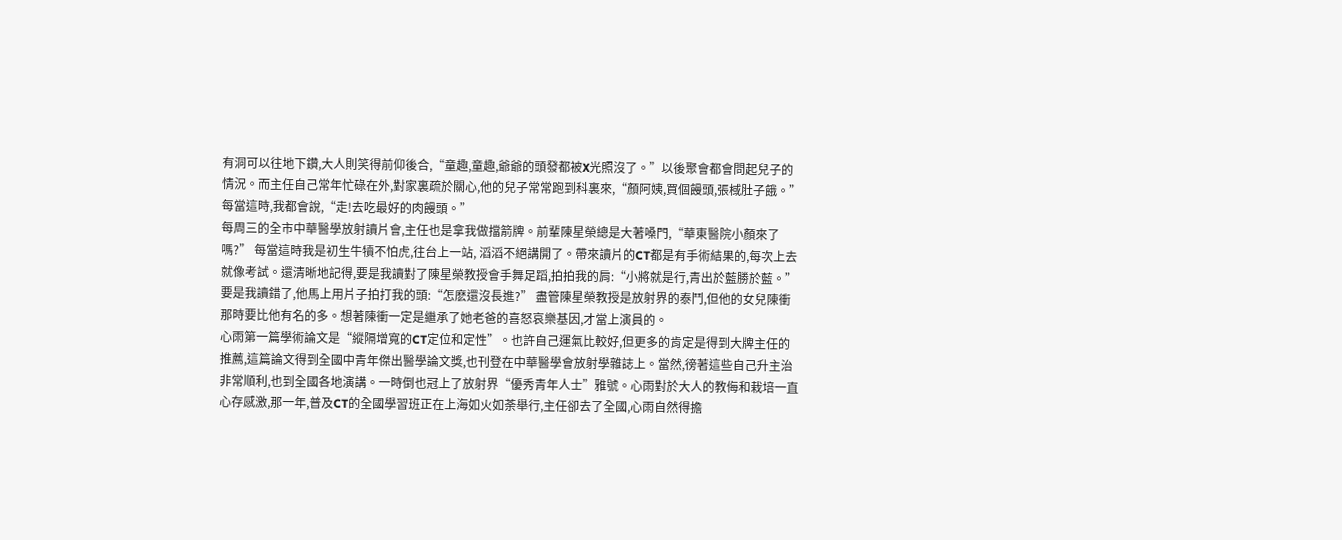有洞可以往地下鑽,大人則笑得前仰後合,“童趣,童趣,爺爺的頭發都被X光照沒了。”以後聚會都會問起兒子的情況。而主任自己常年忙碌在外,對家裏疏於關心,他的兒子常常跑到科裏來,“顏阿姨,買個饅頭,張棫肚子餓。”每當這時,我都會說,“走!去吃最好的肉饅頭。”
每周三的全市中華醫學放射讀片會,主任也是拿我做擋箭牌。前輩陳星榮總是大著嗓門,“華東醫院小顏來了嗎?” 每當這時我是初生牛犢不怕虎,往台上一站, 滔滔不絕講開了。帶來讀片的CT都是有手術結果的,每次上去就像考試。還清晰地記得,要是我讀對了陳星榮教授會手舞足蹈,拍拍我的肩:“小將就是行,青出於藍勝於藍。”要是我讀錯了,他馬上用片子拍打我的頭:“怎麽還沒長進?” 盡管陳星榮教授是放射界的泰鬥,但他的女兒陳衝那時要比他有名的多。想著陳衝一定是繼承了她老爸的喜怒哀樂基因,才當上演員的。
心雨第一篇學術論文是“縱隔增寬的CT定位和定性”。也許自己運氣比較好,但更多的肯定是得到大牌主任的推薦,這篇論文得到全國中青年傑出醫學論文獎,也刊登在中華醫學會放射學雜誌上。當然,徬著這些自己升主治非常順利,也到全國各地演講。一時倒也冠上了放射界“優秀青年人士”雅號。心雨對於大人的教侮和栽培一直心存感激,那一年,普及CT的全國學習班正在上海如火如荼舉行,主任卻去了全國,心雨自然得擔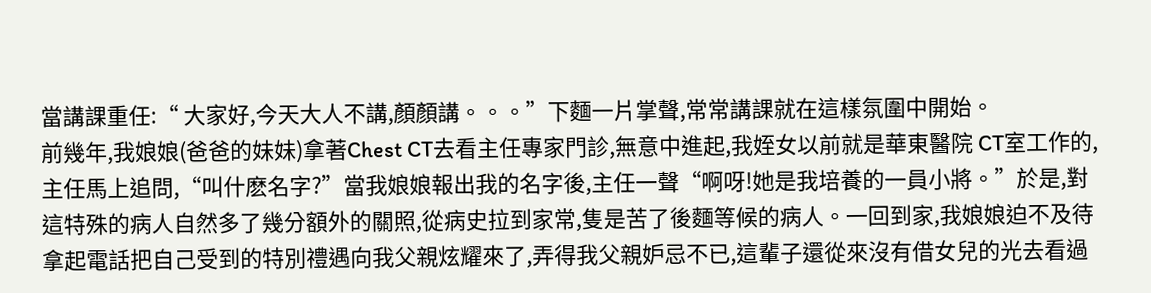當講課重任:“ 大家好,今天大人不講,顏顏講。。。”下麵一片掌聲,常常講課就在這樣氛圍中開始。
前幾年,我娘娘(爸爸的妹妹)拿著Chest CT去看主任專家門診,無意中進起,我姪女以前就是華東醫院 CT室工作的,主任馬上追問,“叫什麽名字?”當我娘娘報出我的名字後,主任一聲“啊呀!她是我培養的一員小將。”於是,對這特殊的病人自然多了幾分額外的關照,從病史拉到家常,隻是苦了後麵等候的病人。一回到家,我娘娘迫不及待拿起電話把自己受到的特別禮遇向我父親炫耀來了,弄得我父親妒忌不已,這輩子還從來沒有借女兒的光去看過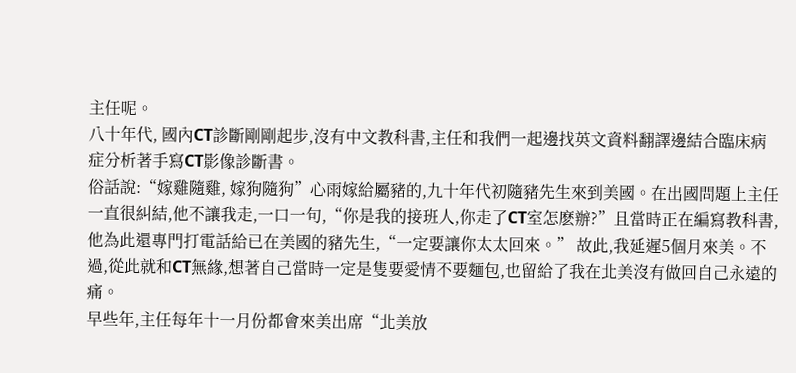主任呢。
八十年代, 國內CT診斷剛剛起步,沒有中文教科書,主任和我們一起邊找英文資料翻譯邊結合臨床病症分析著手寫CT影像診斷書。
俗話說:“嫁雞隨雞, 嫁狗隨狗”心雨嫁給屬豬的,九十年代初隨豬先生來到美國。在出國問題上主任一直很糾結,他不讓我走,一口一句,“你是我的接班人,你走了CT室怎麽辦?”且當時正在編寫教科書,他為此還專門打電話給已在美國的豬先生,“一定要讓你太太回來。” 故此,我延遲5個月來美。不過,從此就和CT無緣,想著自己當時一定是隻要愛情不要麵包,也留給了我在北美沒有做回自己永遠的痛。
早些年,主任每年十一月份都會來美出席“北美放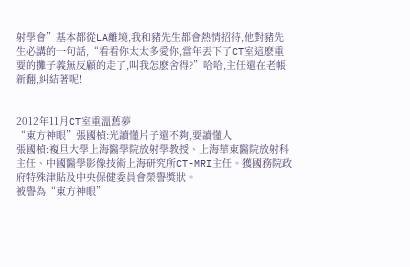射學會”基本都從LA離境,我和豬先生都會熱情招待,他對豬先生必講的一句話,“看看你太太多愛你,當年丟下了CT室這麽重要的攤子義無反顧的走了,叫我怎麽舍得?”哈哈,主任還在老帳新翻,糾結著呢!


2012年11月CT室重溫舊夢
“東方神眼”張國楨:光讀懂片子還不夠,要讀懂人
張國楨:複旦大學上海醫學院放射學教授、上海華東醫院放射科主任、中國醫學影像技術上海研究所CT-MRI主任。獲國務院政府特殊津貼及中央保健委員會榮譽獎狀。
被譽為“東方神眼”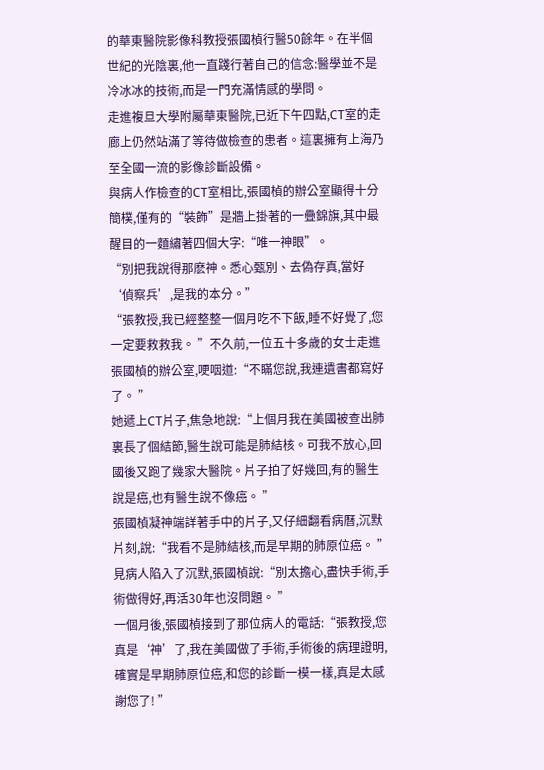的華東醫院影像科教授張國楨行醫50餘年。在半個世紀的光陰裏,他一直踐行著自己的信念:醫學並不是冷冰冰的技術,而是一門充滿情感的學問。
走進複旦大學附屬華東醫院,已近下午四點,CT室的走廊上仍然站滿了等待做檢查的患者。這裏擁有上海乃至全國一流的影像診斷設備。
與病人作檢查的CT室相比,張國楨的辦公室顯得十分簡樸,僅有的“裝飾”是牆上掛著的一疊錦旗,其中最醒目的一麵繡著四個大字:“唯一神眼”。
“別把我說得那麽神。悉心甄別、去偽存真,當好‘偵察兵’,是我的本分。”
“張教授,我已經整整一個月吃不下飯,睡不好覺了,您一定要救救我。 ”不久前,一位五十多歲的女士走進張國楨的辦公室,哽咽道:“不瞞您說,我連遺書都寫好了。 ”
她遞上CT片子,焦急地說:“上個月我在美國被查出肺裏長了個結節,醫生說可能是肺結核。可我不放心,回國後又跑了幾家大醫院。片子拍了好幾回,有的醫生說是癌,也有醫生說不像癌。 ”
張國楨凝神端詳著手中的片子,又仔細翻看病曆,沉默片刻,說:“我看不是肺結核,而是早期的肺原位癌。 ”
見病人陷入了沉默,張國楨說:“別太擔心,盡快手術,手術做得好,再活30年也沒問題。 ”
一個月後,張國楨接到了那位病人的電話:“張教授,您真是‘神’了,我在美國做了手術,手術後的病理證明,確實是早期肺原位癌,和您的診斷一模一樣,真是太感謝您了! ”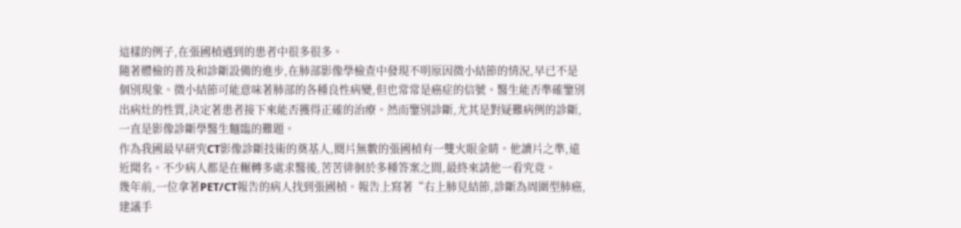這樣的例子,在張國楨遇到的患者中很多很多。
隨著體檢的普及和診斷設備的進步,在肺部影像學檢查中發現不明原因微小結節的情況,早已不是個別現象。微小結節可能意味著肺部的各種良性病變,但也常常是癌症的信號。醫生能否準確鑒別出病灶的性質,決定著患者接下來能否獲得正確的治療。然而鑒別診斷,尤其是對疑難病例的診斷,一直是影像診斷學醫生麵臨的難題。
作為我國最早研究CT影像診斷技術的奠基人,閱片無數的張國楨有一雙火眼金睛。他讀片之準,遠近聞名。不少病人都是在輾轉多處求醫後,苦苦徘徊於多種答案之間,最終來請他一看究竟。
幾年前,一位拿著PET/CT報告的病人找到張國楨。報告上寫著“右上肺見結節,診斷為周圍型肺癌,建議手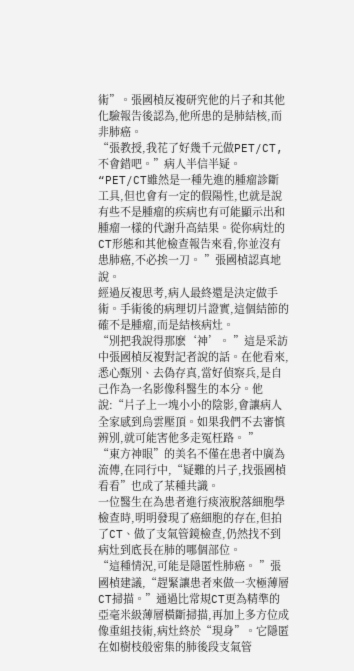術”。張國楨反複研究他的片子和其他化驗報告後認為,他所患的是肺結核,而非肺癌。
“張教授,我花了好幾千元做PET/CT,不會錯吧。”病人半信半疑。
“PET/CT雖然是一種先進的腫瘤診斷工具,但也會有一定的假陽性,也就是說有些不是腫瘤的疾病也有可能顯示出和腫瘤一樣的代謝升高結果。從你病灶的CT形態和其他檢查報告來看,你並沒有患肺癌,不必挨一刀。 ”張國楨認真地說。
經過反複思考,病人最終還是決定做手術。手術後的病理切片證實,這個結節的確不是腫瘤,而是結核病灶。
“別把我說得那麽‘神’。 ”這是采訪中張國楨反複對記者說的話。在他看來,悉心甄別、去偽存真,當好偵察兵,是自己作為一名影像科醫生的本分。他說:“片子上一塊小小的陰影,會讓病人全家感到烏雲壓頂。如果我們不去審慎辨別,就可能害他多走冤枉路。 ”
“東方神眼”的美名不僅在患者中廣為流傳,在同行中,“疑難的片子,找張國楨看看”也成了某種共識。
一位醫生在為患者進行痰液脫落細胞學檢查時,明明發現了癌細胞的存在,但拍了CT、做了支氣管鏡檢查,仍然找不到病灶到底長在肺的哪個部位。
“這種情況,可能是隱匿性肺癌。 ”張國楨建議,“趕緊讓患者來做一次極薄層CT掃描。”通過比常規CT更為精準的亞毫米級薄層橫斷掃描,再加上多方位成像重組技術,病灶終於“現身”。它隱匿在如樹枝般密集的肺後段支氣管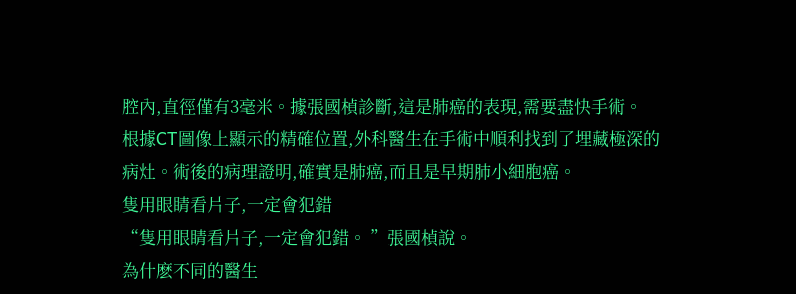腔內,直徑僅有3毫米。據張國楨診斷,這是肺癌的表現,需要盡快手術。
根據CT圖像上顯示的精確位置,外科醫生在手術中順利找到了埋藏極深的病灶。術後的病理證明,確實是肺癌,而且是早期肺小細胞癌。
隻用眼睛看片子,一定會犯錯
“隻用眼睛看片子,一定會犯錯。 ”張國楨說。
為什麽不同的醫生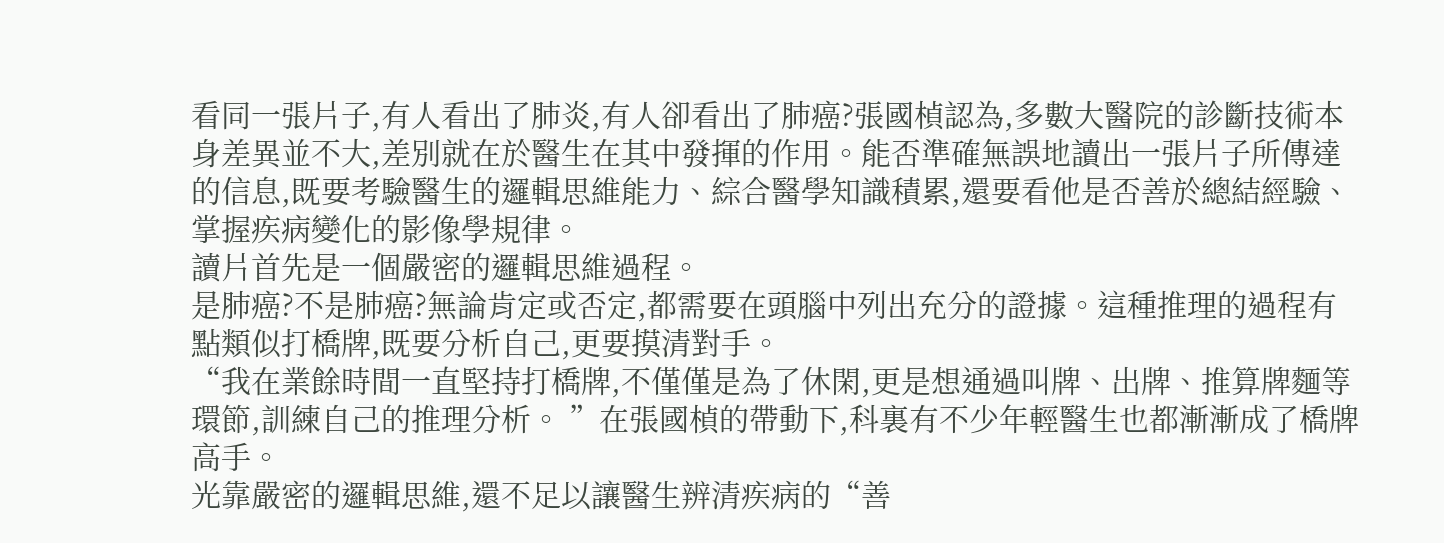看同一張片子,有人看出了肺炎,有人卻看出了肺癌?張國楨認為,多數大醫院的診斷技術本身差異並不大,差別就在於醫生在其中發揮的作用。能否準確無誤地讀出一張片子所傳達的信息,既要考驗醫生的邏輯思維能力、綜合醫學知識積累,還要看他是否善於總結經驗、掌握疾病變化的影像學規律。
讀片首先是一個嚴密的邏輯思維過程。
是肺癌?不是肺癌?無論肯定或否定,都需要在頭腦中列出充分的證據。這種推理的過程有點類似打橋牌,既要分析自己,更要摸清對手。
“我在業餘時間一直堅持打橋牌,不僅僅是為了休閑,更是想通過叫牌、出牌、推算牌麵等環節,訓練自己的推理分析。 ”在張國楨的帶動下,科裏有不少年輕醫生也都漸漸成了橋牌高手。
光靠嚴密的邏輯思維,還不足以讓醫生辨清疾病的“善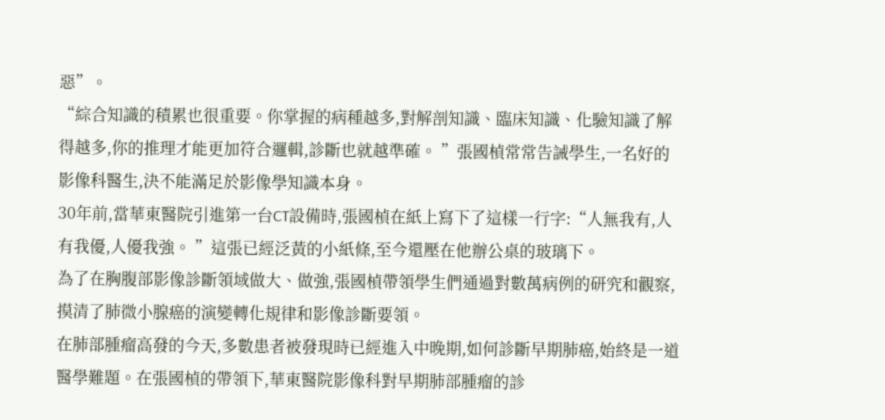惡”。
“綜合知識的積累也很重要。你掌握的病種越多,對解剖知識、臨床知識、化驗知識了解得越多,你的推理才能更加符合邏輯,診斷也就越準確。 ”張國楨常常告誡學生,一名好的影像科醫生,決不能滿足於影像學知識本身。
30年前,當華東醫院引進第一台CT設備時,張國楨在紙上寫下了這樣一行字:“人無我有,人有我優,人優我強。 ”這張已經泛黃的小紙條,至今還壓在他辦公桌的玻璃下。
為了在胸腹部影像診斷領域做大、做強,張國楨帶領學生們通過對數萬病例的研究和觀察,摸清了肺微小腺癌的演變轉化規律和影像診斷要領。
在肺部腫瘤高發的今天,多數患者被發現時已經進入中晚期,如何診斷早期肺癌,始終是一道醫學難題。在張國楨的帶領下,華東醫院影像科對早期肺部腫瘤的診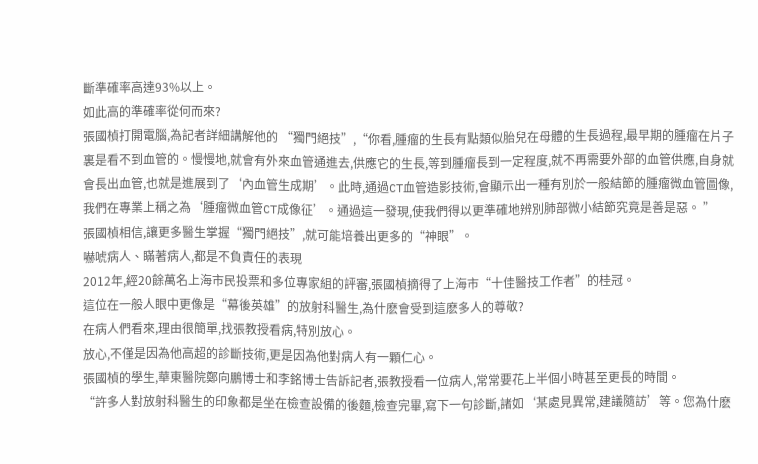斷準確率高達93%以上。
如此高的準確率從何而來?
張國楨打開電腦,為記者詳細講解他的 “獨門絕技”,“你看,腫瘤的生長有點類似胎兒在母體的生長過程,最早期的腫瘤在片子裏是看不到血管的。慢慢地,就會有外來血管通進去,供應它的生長,等到腫瘤長到一定程度,就不再需要外部的血管供應,自身就會長出血管,也就是進展到了‘內血管生成期’。此時,通過CT血管造影技術,會顯示出一種有別於一般結節的腫瘤微血管圖像,我們在專業上稱之為‘腫瘤微血管CT成像征’。通過這一發現,使我們得以更準確地辨別肺部微小結節究竟是善是惡。 ”
張國楨相信,讓更多醫生掌握“獨門絕技”,就可能培養出更多的“神眼”。
嚇唬病人、瞞著病人,都是不負責任的表現
2012年,經20餘萬名上海市民投票和多位專家組的評審,張國楨摘得了上海市“十佳醫技工作者”的桂冠。
這位在一般人眼中更像是“幕後英雄”的放射科醫生,為什麽會受到這麽多人的尊敬?
在病人們看來,理由很簡單,找張教授看病,特別放心。
放心,不僅是因為他高超的診斷技術,更是因為他對病人有一顆仁心。
張國楨的學生,華東醫院鄭向鵬博士和李銘博士告訴記者,張教授看一位病人,常常要花上半個小時甚至更長的時間。
“許多人對放射科醫生的印象都是坐在檢查設備的後麵,檢查完畢,寫下一句診斷,諸如‘某處見異常,建議隨訪’等。您為什麽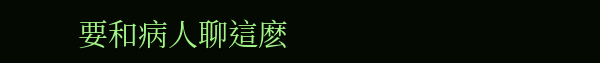要和病人聊這麽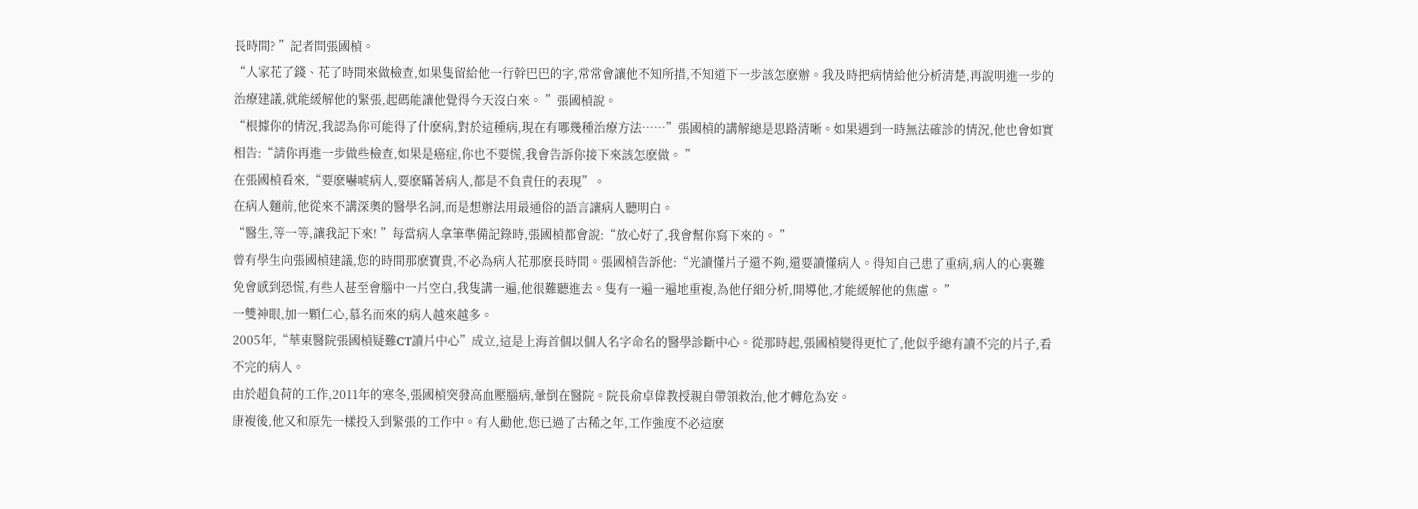長時間? ”記者問張國楨。
“人家花了錢、花了時間來做檢查,如果隻留給他一行幹巴巴的字,常常會讓他不知所措,不知道下一步該怎麽辦。我及時把病情給他分析清楚,再說明進一步的治療建議,就能緩解他的緊張,起碼能讓他覺得今天沒白來。 ”張國楨說。
“根據你的情況,我認為你可能得了什麽病,對於這種病,現在有哪幾種治療方法……”張國楨的講解總是思路清晰。如果遇到一時無法確診的情況,他也會如實相告:“請你再進一步做些檢查,如果是癌症,你也不要慌,我會告訴你接下來該怎麽做。 ”
在張國楨看來,“要麽嚇唬病人,要麽瞞著病人,都是不負責任的表現”。
在病人麵前,他從來不講深奧的醫學名詞,而是想辦法用最通俗的語言讓病人聽明白。
“醫生,等一等,讓我記下來! ”每當病人拿筆準備記錄時,張國楨都會說:“放心好了,我會幫你寫下來的。 ”
曾有學生向張國楨建議,您的時間那麽寶貴,不必為病人花那麽長時間。張國楨告訴他:“光讀懂片子還不夠,還要讀懂病人。得知自己患了重病,病人的心裏難免會感到恐慌,有些人甚至會腦中一片空白,我隻講一遍,他很難聽進去。隻有一遍一遍地重複,為他仔細分析,開導他,才能緩解他的焦慮。 ”
一雙神眼,加一顆仁心,慕名而來的病人越來越多。
2005年,“華東醫院張國楨疑難CT讀片中心”成立,這是上海首個以個人名字命名的醫學診斷中心。從那時起,張國楨變得更忙了,他似乎總有讀不完的片子,看不完的病人。
由於超負荷的工作,2011年的寒冬,張國楨突發高血壓腦病,暈倒在醫院。院長俞卓偉教授親自帶領救治,他才轉危為安。
康複後,他又和原先一樣投入到緊張的工作中。有人勸他,您已過了古稀之年,工作強度不必這麽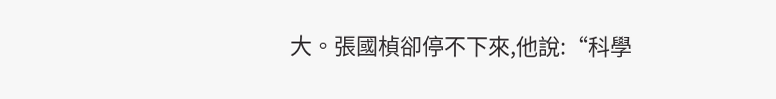大。張國楨卻停不下來,他說:“科學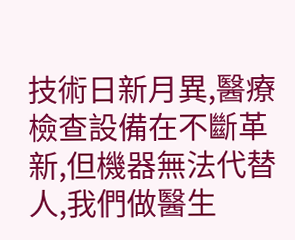技術日新月異,醫療檢查設備在不斷革新,但機器無法代替人,我們做醫生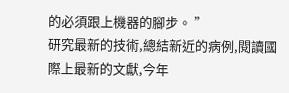的必須跟上機器的腳步。 ”
研究最新的技術,總結新近的病例,閱讀國際上最新的文獻,今年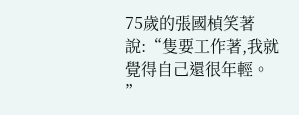75歲的張國楨笑著說:“隻要工作著,我就覺得自己還很年輕。 ”